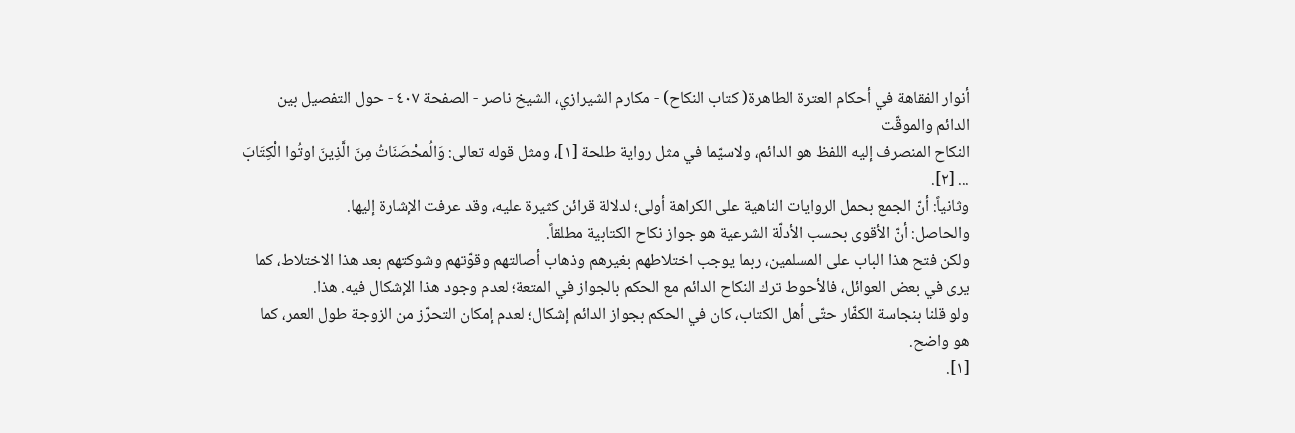أنوار الفقاهة في أحكام العترة الطاهرة( كتاب النكاح) - مكارم الشيرازي، الشيخ ناصر - الصفحة ٤٠٧ - حول التفصيل بين الدائم والموقّت
النكاح المنصرف إليه اللفظ هو الدائم، ولاسيّما في مثل رواية طلحة [١]، ومثل قوله تعالى: وَالُمحْصَنَاتُ مِنَ الَّذِينَ اوتُوا الْكِتَابَ ... [٢].
وثانياً: أنّ الجمع بحمل الروايات الناهية على الكراهة أولى؛ لدلالة قرائن كثيرة عليه، وقد عرفت الإشارة إليها.
والحاصل: أنّ الأقوى بحسب الأدلّة الشرعية هو جواز نكاح الكتابية مطلقاً.
ولكن فتح هذا الباب على المسلمين، ربما يوجب اختلاطهم بغيرهم وذهاب أصالتهم وقوّتهم وشوكتهم بعد هذا الاختلاط، كما يرى في بعض العوائل، فالأحوط ترك النكاح الدائم مع الحكم بالجواز في المتعة؛ لعدم وجود هذا الإشكال فيه. هذا.
ولو قلنا بنجاسة الكفّار حتّى أهل الكتاب، كان في الحكم بجواز الدائم إشكال؛ لعدم إمكان التحرّز من الزوجة طول العمر، كما هو واضح.
[١].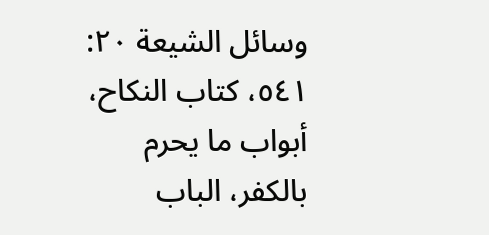وسائل الشيعة ٢٠: ٥٤١، كتاب النكاح، أبواب ما يحرم بالكفر، الباب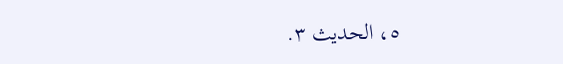٥، الحديث ٣.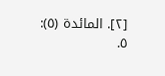[٢]. المائدة (٥): ٥.